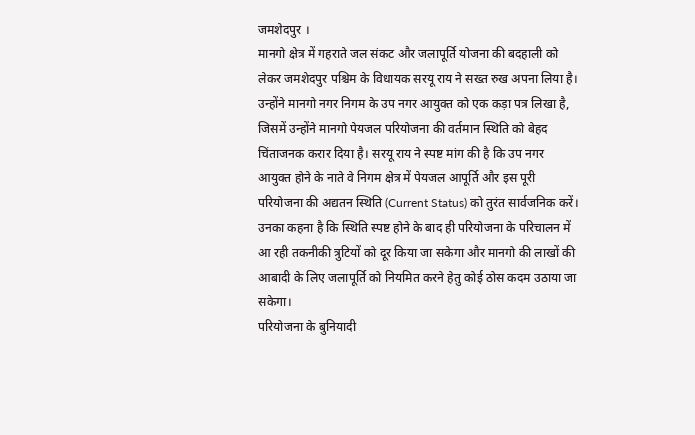जमशेदपुर ।
मानगो क्षेत्र में गहराते जल संकट और जलापूर्ति योजना की बदहाली को लेकर जमशेदपुर पश्चिम के विधायक सरयू राय ने सख्त रुख अपना लिया है। उन्होंने मानगो नगर निगम के उप नगर आयुक्त को एक कड़ा पत्र लिखा है, जिसमें उन्होंने मानगो पेयजल परियोजना की वर्तमान स्थिति को बेहद चिंताजनक करार दिया है। सरयू राय ने स्पष्ट मांग की है कि उप नगर आयुक्त होने के नाते वे निगम क्षेत्र में पेयजल आपूर्ति और इस पूरी परियोजना की अद्यतन स्थिति (Current Status) को तुरंत सार्वजनिक करें। उनका कहना है कि स्थिति स्पष्ट होने के बाद ही परियोजना के परिचालन में आ रही तकनीकी त्रुटियों को दूर किया जा सकेगा और मानगो की लाखों की आबादी के लिए जलापूर्ति को नियमित करने हेतु कोई ठोस कदम उठाया जा सकेगा।
परियोजना के बुनियादी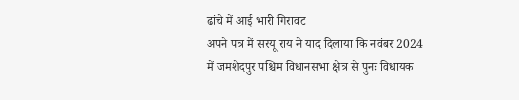ढांचे में आई भारी गिरावट
अपने पत्र में सरयू राय ने याद दिलाया कि नवंबर 2024 में जमशेदपुर पश्चिम विधानसभा क्षेत्र से पुनः विधायक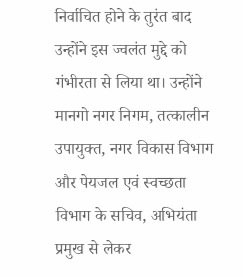निर्वाचित होने के तुरंत बाद उन्होंने इस ज्वलंत मुद्दे को गंभीरता से लिया था। उन्होंने मानगो नगर निगम, तत्कालीन उपायुक्त, नगर विकास विभाग और पेयजल एवं स्वच्छता विभाग के सचिव, अभियंता प्रमुख से लेकर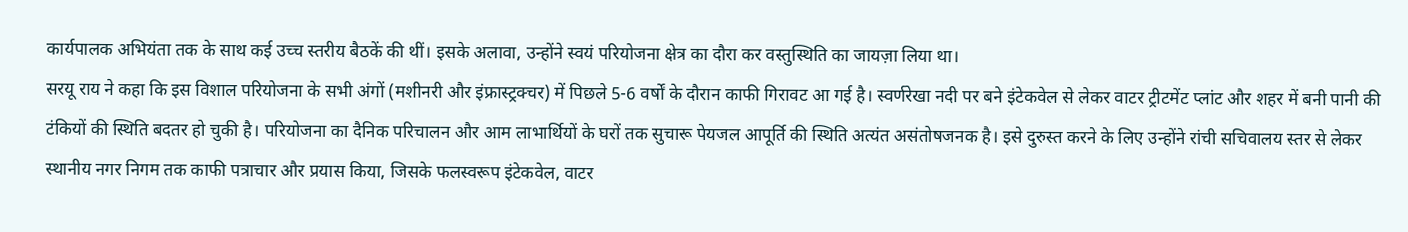कार्यपालक अभियंता तक के साथ कई उच्च स्तरीय बैठकें की थीं। इसके अलावा, उन्होंने स्वयं परियोजना क्षेत्र का दौरा कर वस्तुस्थिति का जायज़ा लिया था।
सरयू राय ने कहा कि इस विशाल परियोजना के सभी अंगों (मशीनरी और इंफ्रास्ट्रक्चर) में पिछले 5-6 वर्षों के दौरान काफी गिरावट आ गई है। स्वर्णरेखा नदी पर बने इंटेकवेल से लेकर वाटर ट्रीटमेंट प्लांट और शहर में बनी पानी की टंकियों की स्थिति बदतर हो चुकी है। परियोजना का दैनिक परिचालन और आम लाभार्थियों के घरों तक सुचारू पेयजल आपूर्ति की स्थिति अत्यंत असंतोषजनक है। इसे दुरुस्त करने के लिए उन्होंने रांची सचिवालय स्तर से लेकर स्थानीय नगर निगम तक काफी पत्राचार और प्रयास किया, जिसके फलस्वरूप इंटेकवेल, वाटर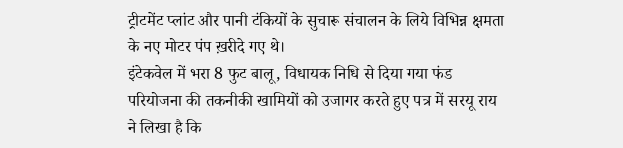ट्रीटमेंट प्लांट और पानी टंकियों के सुचारू संचालन के लिये विभिन्न क्षमता के नए मोटर पंप ख़रीदे गए थे।
इंटेकवेल में भरा 8 फुट बालू, विधायक निधि से दिया गया फंड
परियोजना की तकनीकी खामियों को उजागर करते हुए पत्र में सरयू राय ने लिखा है कि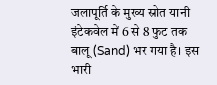जलापूर्ति के मुख्य स्रोत यानी इंटेकवेल में 6 से 8 फुट तक बालू (Sand) भर गया है। इस भारी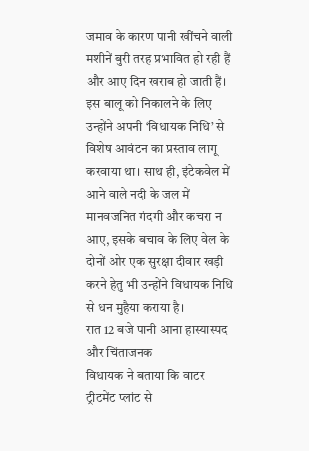जमाव के कारण पानी खींचने वाली मशीनें बुरी तरह प्रभावित हो रही हैं और आए दिन खराब हो जाती हैं। इस बालू को निकालने के लिए उन्होंने अपनी ‘विधायक निधि’ से विशेष आवंटन का प्रस्ताव लागू करवाया था। साथ ही, इंटेकवेल में आने वाले नदी के जल में मानवजनित गंदगी और कचरा न आए, इसके बचाव के लिए वेल के दोनों ओर एक सुरक्षा दीवार खड़ी करने हेतु भी उन्होंने विधायक निधि से धन मुहैया कराया है।
रात 12 बजे पानी आना हास्यास्पद और चिंताजनक
विधायक ने बताया कि वाटर ट्रीटमेंट प्लांट से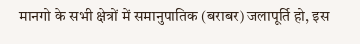मानगो के सभी क्षेत्रों में समानुपातिक (बराबर) जलापूर्ति हो, इस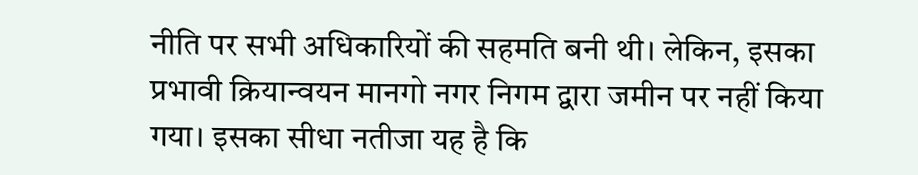नीति पर सभी अधिकारियों की सहमति बनी थी। लेकिन, इसका प्रभावी क्रियान्वयन मानगो नगर निगम द्वारा जमीन पर नहीं किया गया। इसका सीधा नतीजा यह है कि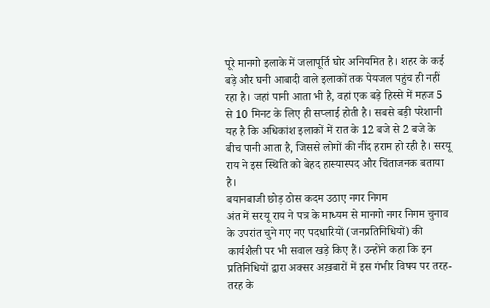पूरे मानगो इलाके में जलापूर्ति घोर अनियमित है। शहर के कई बड़े और घनी आबादी वाले इलाकों तक पेयजल पहुंच ही नहीं रहा है। जहां पानी आता भी है, वहां एक बड़े हिस्से में महज 5 से 10 मिनट के लिए ही सप्लाई होती है। सबसे बड़ी परेशानी यह है कि अधिकांश इलाकों में रात के 12 बजे से 2 बजे के बीच पानी आता है, जिससे लोगों की नींद हराम हो रही है। सरयू राय ने इस स्थिति को बेहद हास्यास्पद और चिंताजनक बताया है।
बयानबाजी छोड़ ठोस कदम उठाए नगर निगम
अंत में सरयू राय ने पत्र के माध्यम से मानगो नगर निगम चुनाव के उपरांत चुने गए नए पदधारियों (जनप्रतिनिधियों) की कार्यशैली पर भी सवाल खड़े किए हैं। उन्होंने कहा कि इन प्रतिनिधियों द्वारा अक्सर अख़बारों में इस गंभीर विषय पर तरह-तरह के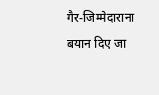गैर-जिम्मेदाराना बयान दिए जा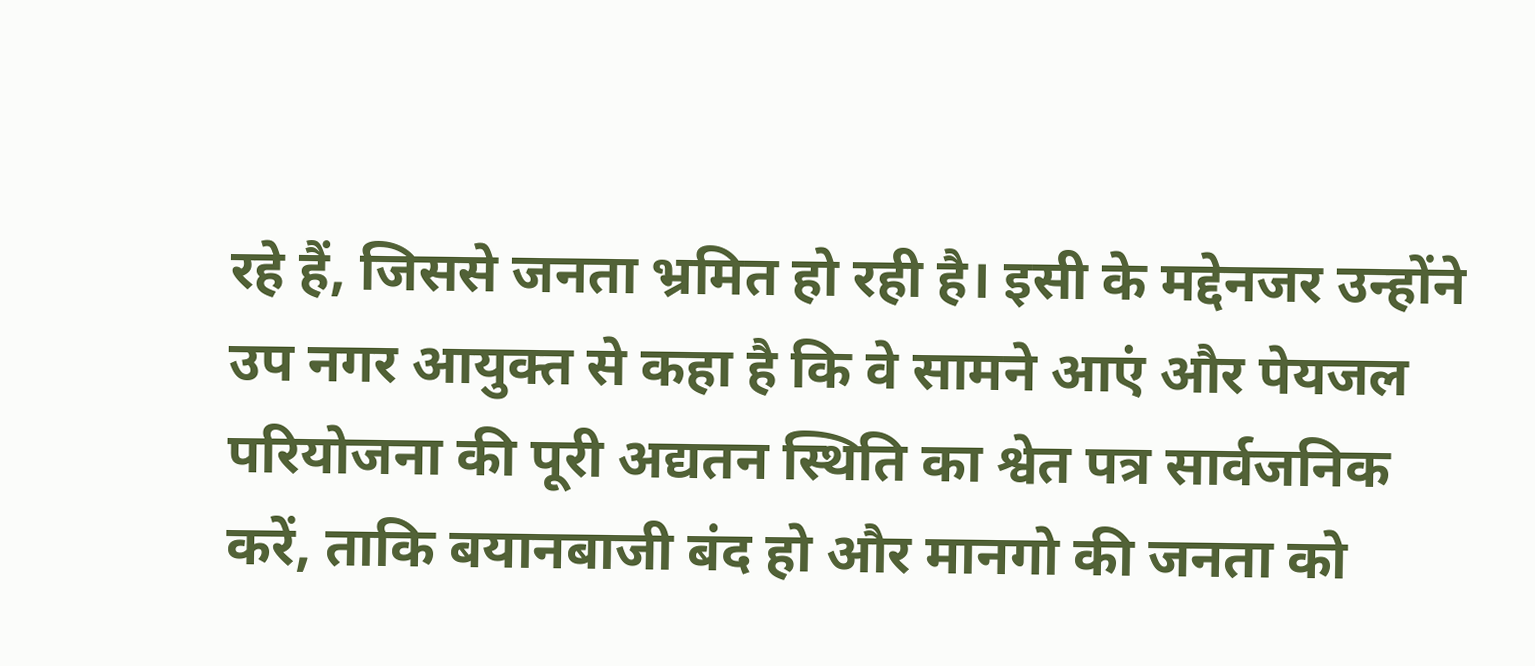रहे हैं, जिससे जनता भ्रमित हो रही है। इसी के मद्देनजर उन्होंने उप नगर आयुक्त से कहा है कि वे सामने आएं और पेयजल परियोजना की पूरी अद्यतन स्थिति का श्वेत पत्र सार्वजनिक करें, ताकि बयानबाजी बंद हो और मानगो की जनता को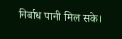निर्बाध पानी मिल सके।